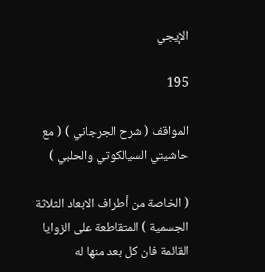الإيجي

195

المواقف ( شرح الجرجاني ) ( مع حاشيتي السيالكوتي والحلبي )

( الخاصة من أطراف الابعاد الثلاثة الجسمية ) المتقاطعة على الزوايا القائمة فان كل بعد منها له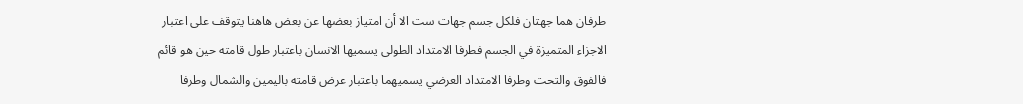طرفان هما جهتان فلكل جسم جهات ست الا أن امتياز بعضها عن بعض هاهنا يتوقف على اعتبار الاجزاء المتميزة في الجسم فطرفا الامتداد الطولى يسميها الانسان باعتبار طول قامته حين هو قائم فالفوق والتحت وطرفا الامتداد العرضي يسميهما باعتبار عرض قامته باليمين والشمال وطرفا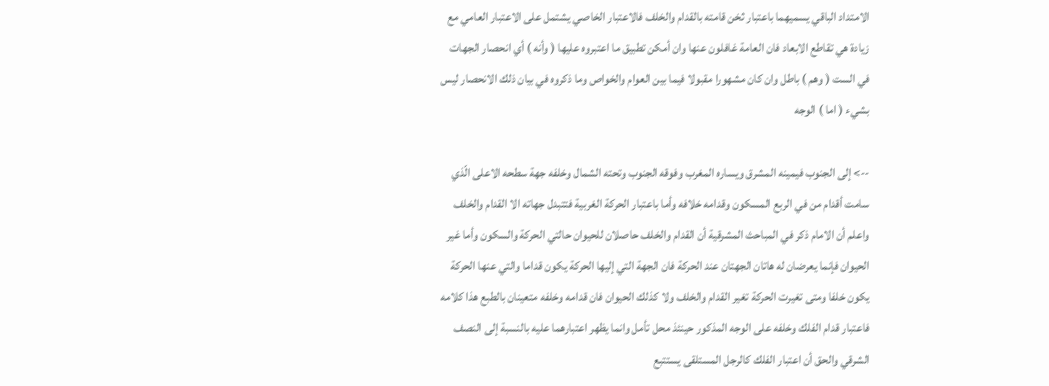الامتداد الباقي يسميهما باعتبار ثخن قامته بالقدام والخلف فالاعتبار الخاصي يشتمل على الاعتبار العامي مع زيادة هي تقاطع الابعاد فان العامة غافلون عنها وان أمكن تطبيق ما اعتبروه عليها ( وأنه ) أي انحصار الجهات في الست ( وهم ) باطل وان كان مشهورا مقبولا فيما بين العوام والخواص وما ذكروه في بيان ذلك الانحصار ليس بشيء ( اما ) الوجه

--> إلى الجنوب فيمينه المشرق ويساره المغرب وفوقه الجنوب وتحته الشمال وخلفه جهة سطحه الاعلى الّذي سامت أقدام من في الربع المسكون وقدامه خلافه وأما باعتبار الحركة الغربية فتتبدل جهاته الا القدام والخلف واعلم أن الامام ذكر في المباحث المشرقية أن القدام والخلف حاصلان للحيوان حالتي الحركة والسكون وأما غير الحيوان فإنما يعرضان له هاتان الجهتان عند الحركة فان الجهة التي إليها الحركة يكون قداما والتي عنها الحركة يكون خلفا ومتى تغيرت الحركة تغير القدام والخلف ولا كذلك الحيوان فان قدامه وخلفه متعينان بالطبع هذا كلامه فاعتبار قدام الفلك وخلفه على الوجه المذكور حينئذ محل تأمل وانما يظهر اعتبارهما عليه بالنسبة إلى النصف الشرقي والحق أن اعتبار الفلك كالرجل المستلقى يستتبع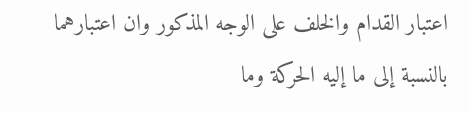اعتبار القدام والخلف على الوجه المذكور وان اعتبارهما بالنسبة إلى ما إليه الحركة وما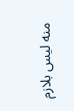منه ليس بلازم